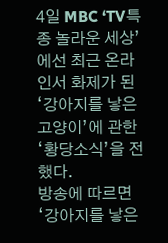4일 MBC ‘TV특종 놀라운 세상’에선 최근 온라인서 화제가 된 ‘강아지를 낳은 고양이’에 관한 ‘황당소식’을 전했다.
방송에 따르면 ‘강아지를 낳은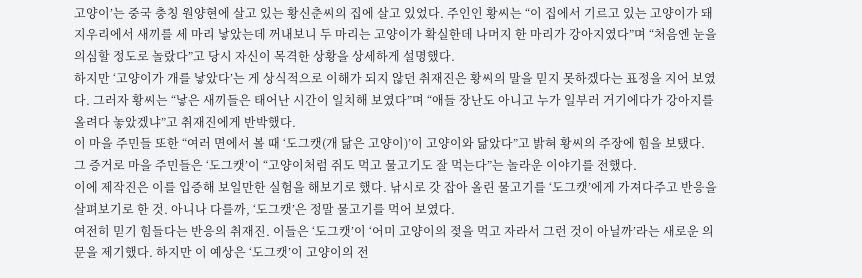고양이’는 중국 충칭 원양현에 살고 있는 황신춘씨의 집에 살고 있었다. 주인인 황씨는 “이 집에서 기르고 있는 고양이가 돼지우리에서 새끼를 세 마리 낳았는데 꺼내보니 두 마리는 고양이가 확실한데 나머지 한 마리가 강아지였다”며 “처음엔 눈을 의심할 정도로 놀랐다”고 당시 자신이 목격한 상황을 상세하게 설명했다.
하지만 ‘고양이가 개를 낳았다’는 게 상식적으로 이해가 되지 않던 취재진은 황씨의 말을 믿지 못하겠다는 표정을 지어 보였다. 그러자 황씨는 “낳은 새끼들은 태어난 시간이 일치해 보였다”며 “애들 장난도 아니고 누가 일부러 거기에다가 강아지를 올려다 놓았겠냐”고 취재진에게 반박했다.
이 마을 주민들 또한 “여러 면에서 볼 때 ‘도그캣(개 닮은 고양이)’이 고양이와 닮았다”고 밝혀 황씨의 주장에 힘을 보탰다. 그 증거로 마을 주민들은 ‘도그캣’이 “고양이처럼 쥐도 먹고 물고기도 잘 먹는다”는 놀라운 이야기를 전했다.
이에 제작진은 이를 입증해 보일만한 실험을 해보기로 했다. 낚시로 갓 잡아 올린 물고기를 ‘도그캣’에게 가져다주고 반응을 살펴보기로 한 것. 아니나 다를까, ‘도그캣’은 정말 물고기를 먹어 보였다.
여전히 믿기 힘들다는 반응의 취재진. 이들은 ‘도그캣’이 ‘어미 고양이의 젖을 먹고 자라서 그런 것이 아닐까’라는 새로운 의문을 제기했다. 하지만 이 예상은 ‘도그캣’이 고양이의 전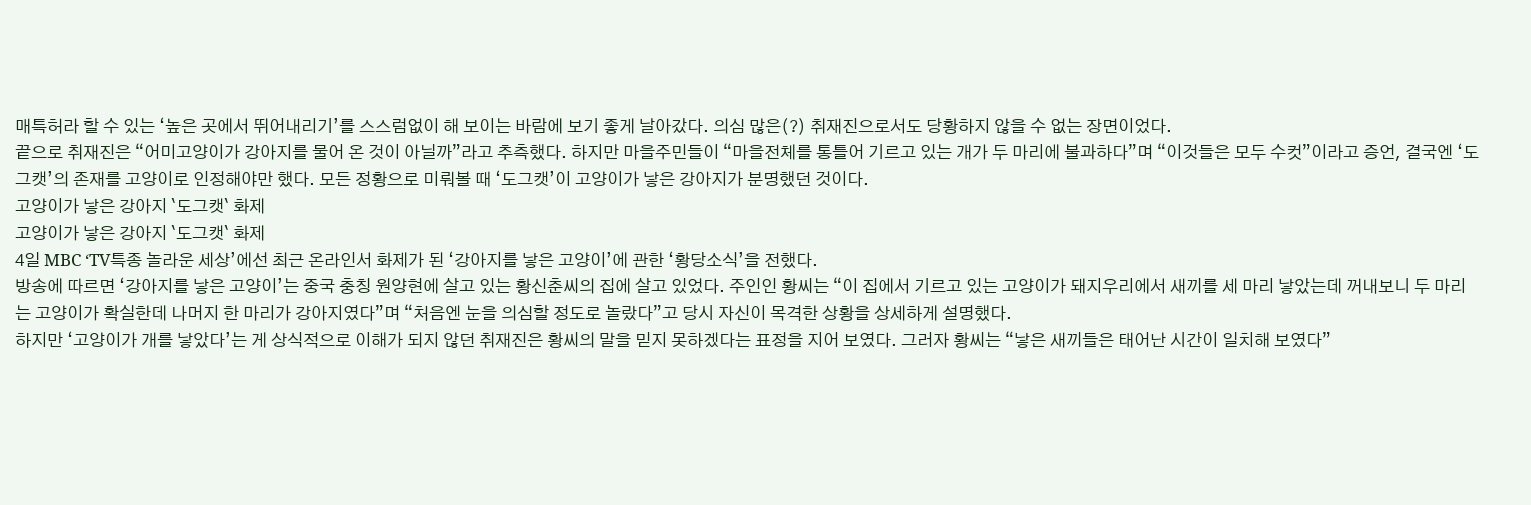매특허라 할 수 있는 ‘높은 곳에서 뛰어내리기’를 스스럼없이 해 보이는 바람에 보기 좋게 날아갔다. 의심 많은(?) 취재진으로서도 당황하지 않을 수 없는 장면이었다.
끝으로 취재진은 “어미고양이가 강아지를 물어 온 것이 아닐까”라고 추측했다. 하지만 마을주민들이 “마을전체를 통틀어 기르고 있는 개가 두 마리에 불과하다”며 “이것들은 모두 수컷”이라고 증언, 결국엔 ‘도그캣’의 존재를 고양이로 인정해야만 했다. 모든 정황으로 미뤄볼 때 ‘도그캣’이 고양이가 낳은 강아지가 분명했던 것이다.
고양이가 낳은 강아지 `도그캣` 화제
고양이가 낳은 강아지 `도그캣` 화제
4일 MBC ‘TV특종 놀라운 세상’에선 최근 온라인서 화제가 된 ‘강아지를 낳은 고양이’에 관한 ‘황당소식’을 전했다.
방송에 따르면 ‘강아지를 낳은 고양이’는 중국 충칭 원양현에 살고 있는 황신춘씨의 집에 살고 있었다. 주인인 황씨는 “이 집에서 기르고 있는 고양이가 돼지우리에서 새끼를 세 마리 낳았는데 꺼내보니 두 마리는 고양이가 확실한데 나머지 한 마리가 강아지였다”며 “처음엔 눈을 의심할 정도로 놀랐다”고 당시 자신이 목격한 상황을 상세하게 설명했다.
하지만 ‘고양이가 개를 낳았다’는 게 상식적으로 이해가 되지 않던 취재진은 황씨의 말을 믿지 못하겠다는 표정을 지어 보였다. 그러자 황씨는 “낳은 새끼들은 태어난 시간이 일치해 보였다”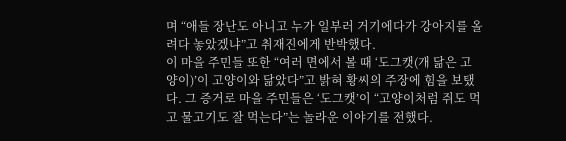며 “애들 장난도 아니고 누가 일부러 거기에다가 강아지를 올려다 놓았겠냐”고 취재진에게 반박했다.
이 마을 주민들 또한 “여러 면에서 볼 때 ‘도그캣(개 닮은 고양이)’이 고양이와 닮았다”고 밝혀 황씨의 주장에 힘을 보탰다. 그 증거로 마을 주민들은 ‘도그캣’이 “고양이처럼 쥐도 먹고 물고기도 잘 먹는다”는 놀라운 이야기를 전했다.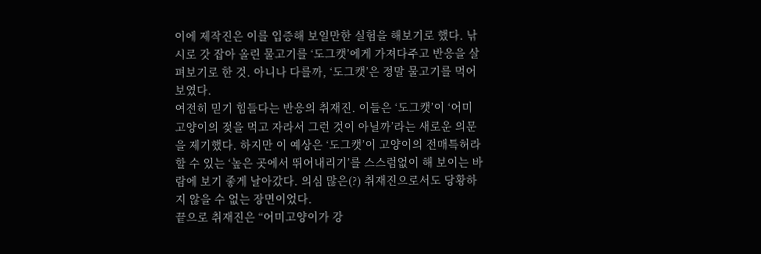이에 제작진은 이를 입증해 보일만한 실험을 해보기로 했다. 낚시로 갓 잡아 올린 물고기를 ‘도그캣’에게 가져다주고 반응을 살펴보기로 한 것. 아니나 다를까, ‘도그캣’은 정말 물고기를 먹어 보였다.
여전히 믿기 힘들다는 반응의 취재진. 이들은 ‘도그캣’이 ‘어미 고양이의 젖을 먹고 자라서 그런 것이 아닐까’라는 새로운 의문을 제기했다. 하지만 이 예상은 ‘도그캣’이 고양이의 전매특허라 할 수 있는 ‘높은 곳에서 뛰어내리기’를 스스럼없이 해 보이는 바람에 보기 좋게 날아갔다. 의심 많은(?) 취재진으로서도 당황하지 않을 수 없는 장면이었다.
끝으로 취재진은 “어미고양이가 강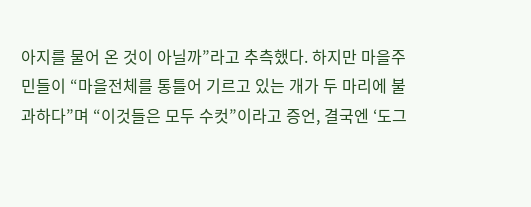아지를 물어 온 것이 아닐까”라고 추측했다. 하지만 마을주민들이 “마을전체를 통틀어 기르고 있는 개가 두 마리에 불과하다”며 “이것들은 모두 수컷”이라고 증언, 결국엔 ‘도그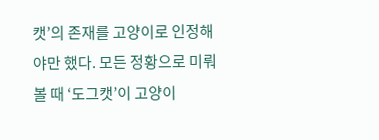캣’의 존재를 고양이로 인정해야만 했다. 모든 정황으로 미뤄볼 때 ‘도그캣’이 고양이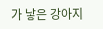가 낳은 강아지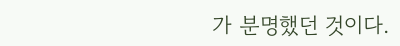가 분명했던 것이다.